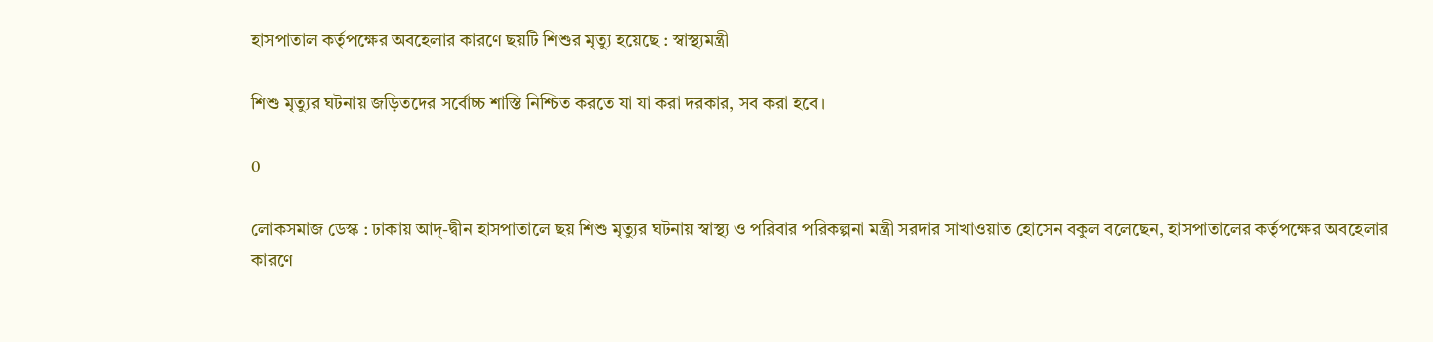হাসপাতাল কর্তৃপক্ষের অবহেলার কারণে ছয়টি শিশুর মৃত্যু হয়েছে : স্বাস্থ্যমন্ত্রী

শিশু মৃত্যুর ঘটনায় জড়িতদের সর্বোচ্চ শাস্তি নিশ্চিত করতে যা যা করা দরকার, সব করা হবে।

0

লোকসমাজ ডেস্ক : ঢাকায় আদ্-দ্বীন হাসপাতালে ছয় শিশু মৃত্যুর ঘটনায় স্বাস্থ্য ও পরিবার পরিকল্পনা মন্ত্রী সরদার সাখাওয়াত হোসেন বকুল বলেছেন, হাসপাতালের কর্তৃপক্ষের অবহেলার কারণে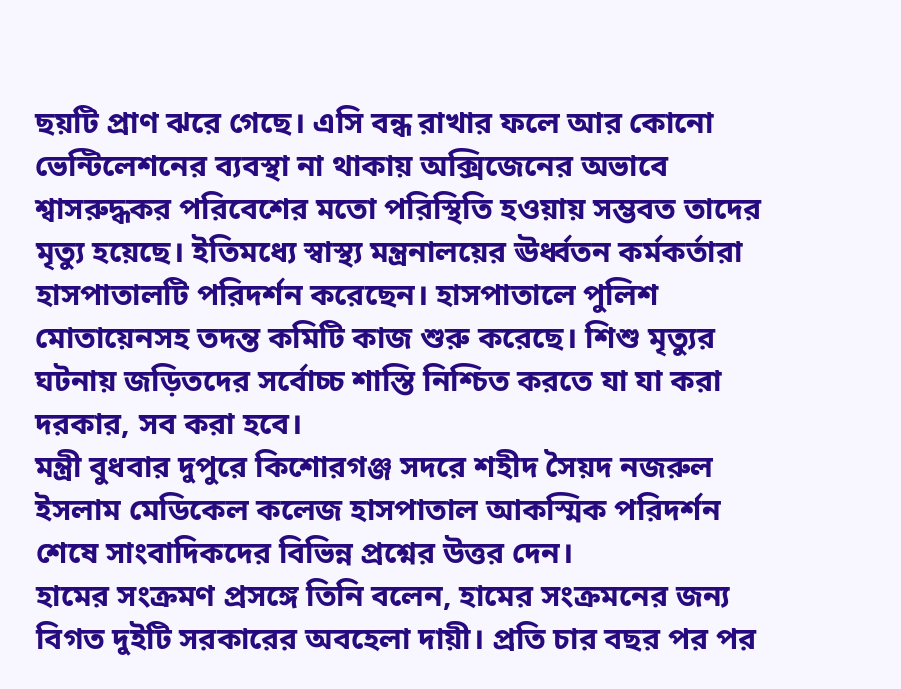ছয়টি প্রাণ ঝরে গেছে। এসি বন্ধ রাখার ফলে আর কোনো ভেন্টিলেশনের ব্যবস্থা না থাকায় অক্সিজেনের অভাবে শ্বাসরুদ্ধকর পরিবেশের মতো পরিস্থিতি হওয়ায় সম্ভবত তাদের মৃত্যু হয়েছে। ইতিমধ্যে স্বাস্থ্য মন্ত্রনালয়ের ঊর্ধ্বতন কর্মকর্তারা হাসপাতালটি পরিদর্শন করেছেন। হাসপাতালে পুলিশ মোতায়েনসহ তদন্ত কমিটি কাজ শুরু করেছে। শিশু মৃত্যুর ঘটনায় জড়িতদের সর্বোচ্চ শাস্তি নিশ্চিত করতে যা যা করা দরকার, সব করা হবে।
মন্ত্রী বুধবার দুপুরে কিশোরগঞ্জ সদরে শহীদ সৈয়দ নজরুল ইসলাম মেডিকেল কলেজ হাসপাতাল আকস্মিক পরিদর্শন শেষে সাংবাদিকদের বিভিন্ন প্রশ্নের উত্তর দেন।
হামের সংক্রমণ প্রসঙ্গে তিনি বলেন, হামের সংক্রমনের জন্য বিগত দুইটি সরকারের অবহেলা দায়ী। প্রতি চার বছর পর পর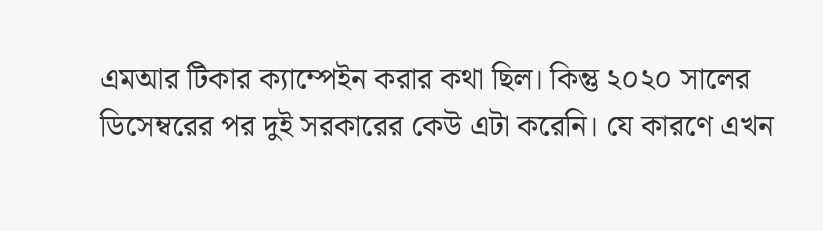এমআর টিকার ক্যাম্পেইন করার কথা ছিল। কিন্তু ২০২০ সালের ডিসেম্বরের পর দুই সরকারের কেউ এটা করেনি। যে কারণে এখন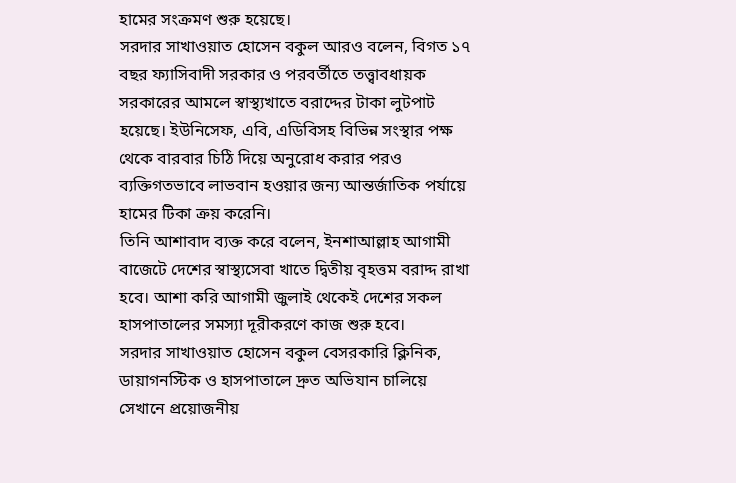হামের সংক্রমণ শুরু হয়েছে।
সরদার সাখাওয়াত হোসেন বকুল আরও বলেন, বিগত ১৭ বছর ফ্যাসিবাদী সরকার ও পরবর্তীতে তত্ত্বাবধায়ক সরকারের আমলে স্বাস্থ্যখাতে বরাদ্দের টাকা লুটপাট হয়েছে। ইউনিসেফ, এবি, এডিবিসহ বিভিন্ন সংস্থার পক্ষ থেকে বারবার চিঠি দিয়ে অনুরোধ করার পরও ব্যক্তিগতভাবে লাভবান হওয়ার জন্য আন্তর্জাতিক পর্যায়ে হামের টিকা ক্রয় করেনি।
তিনি আশাবাদ ব্যক্ত করে বলেন, ইনশাআল্লাহ আগামী বাজেটে দেশের স্বাস্থ্যসেবা খাতে দ্বিতীয় বৃহত্তম বরাদ্দ রাখা হবে। আশা করি আগামী জুলাই থেকেই দেশের সকল হাসপাতালের সমস্যা দূরীকরণে কাজ শুরু হবে।
সরদার সাখাওয়াত হোসেন বকুল বেসরকারি ক্লিনিক, ডায়াগনস্টিক ও হাসপাতালে দ্রুত অভিযান চালিয়ে সেখানে প্রয়োজনীয়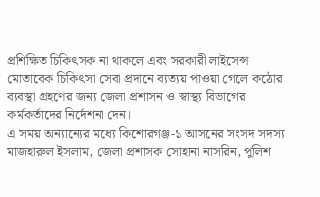প্রশিক্ষিত চিকিৎসক না থাকলে এবং সরকারী লাইসেন্স মোতাবেক চিকিৎসা সেবা প্রদানে ব্যত্যয় পাওয়া গেলে কঠোর ব্যবস্থা গ্রহণের জন্য জেলা প্রশাসন ও স্বাস্থ্য বিভাগের কর্মকর্তাদের নির্দেশনা দেন।
এ সময় অন্যান্যের মধ্যে কিশোরগঞ্জ-১ আসনের সংসদ সদস্য মাজহারুল ইসলাম, জেলা প্রশাসক সোহানা নাসরিন, পুলিশ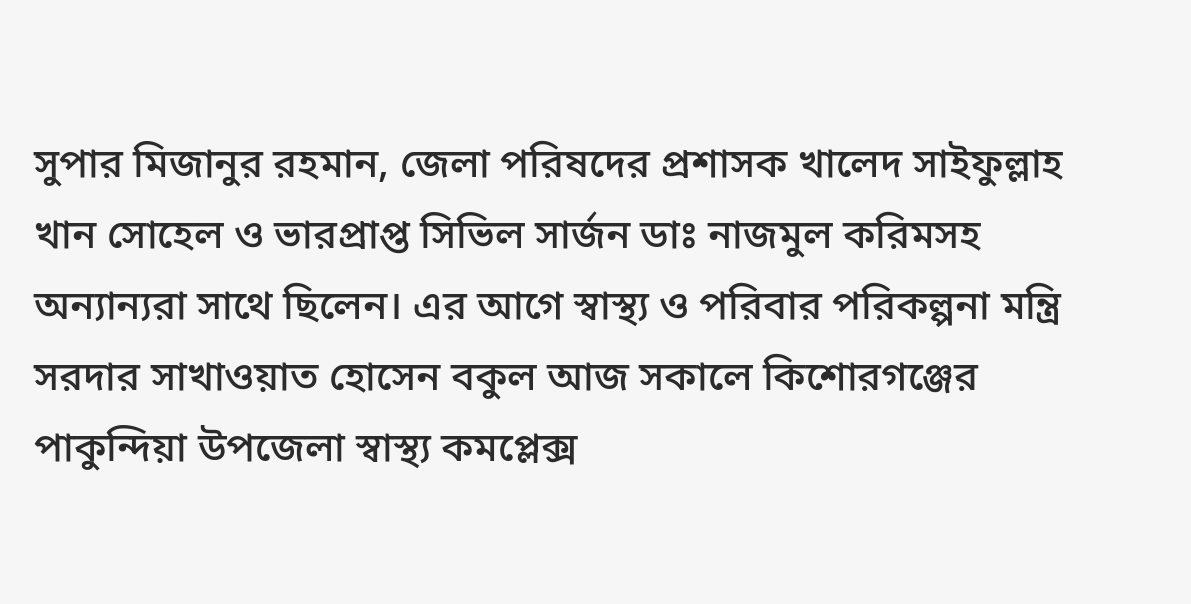সুপার মিজানুর রহমান, জেলা পরিষদের প্রশাসক খালেদ সাইফুল্লাহ খান সোহেল ও ভারপ্রাপ্ত সিভিল সার্জন ডাঃ নাজমুল করিমসহ অন্যান্যরা সাথে ছিলেন। এর আগে স্বাস্থ্য ও পরিবার পরিকল্পনা মন্ত্রি সরদার সাখাওয়াত হোসেন বকুল আজ সকালে কিশোরগঞ্জের পাকুন্দিয়া উপজেলা স্বাস্থ্য কমপ্লেক্স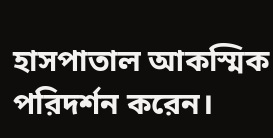হাসপাতাল আকস্মিক পরিদর্শন করেন।